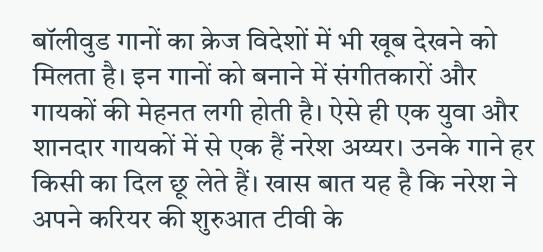बॉलीवुड गानों का क्रेज विदेशों में भी खूब देखने को मिलता है। इन गानों को बनाने में संगीतकारों और गायकों की मेहनत लगी होती है। ऐसे ही एक युवा और शानदार गायकों में से एक हैं नरेश अय्यर। उनके गाने हर किसी का दिल छू लेते हैं। खास बात यह है कि नरेश ने अपने करियर की शुरुआत टीवी के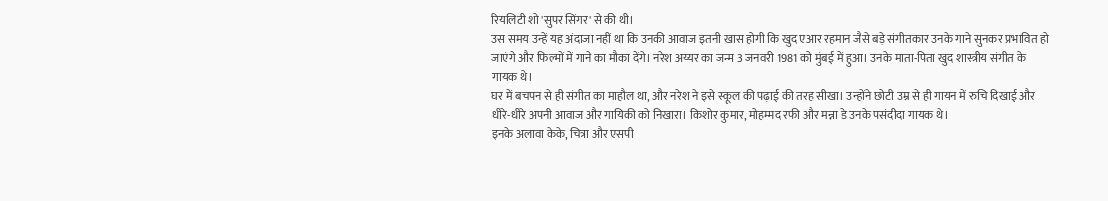रियलिटी शो 'सुपर सिंगर' से की थी।
उस समय उन्हें यह अंदाजा नहीं था कि उनकी आवाज इतनी खास होगी कि खुद एआर रहमान जैसे बड़े संगीतकार उनके गाने सुनकर प्रभावित हो जाएंगे और फिल्मों में गाने का मौका देंगे। नरेश अय्यर का जन्म 3 जनवरी 1981 को मुंबई में हुआ। उनके माता-पिता खुद शास्त्रीय संगीत के गायक थे।
घर में बचपन से ही संगीत का माहौल था, और नरेश ने इसे स्कूल की पढ़ाई की तरह सीखा। उन्होंने छोटी उम्र से ही गायन में रुचि दिखाई और धीरे-धीरे अपनी आवाज और गायिकी को निखारा। किशोर कुमार, मोहम्मद रफी और मन्ना डे उनके पसंदीदा गायक थे।
इनके अलावा केके, चित्रा और एसपी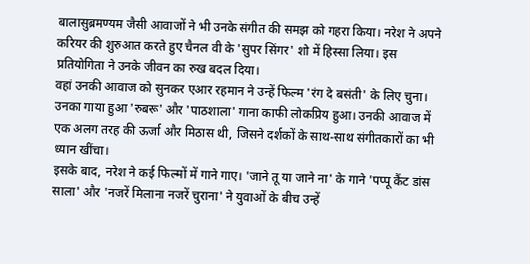बालासुब्रमण्यम जैसी आवाजों ने भी उनके संगीत की समझ को गहरा किया। नरेश ने अपने करियर की शुरुआत करते हुए चैनल वी के 'सुपर सिंगर' शो में हिस्सा लिया। इस प्रतियोगिता ने उनके जीवन का रुख बदल दिया।
वहां उनकी आवाज को सुनकर एआर रहमान ने उन्हें फिल्म 'रंग दे बसंती' के लिए चुना। उनका गाया हुआ 'रुबरू' और 'पाठशाला' गाना काफी लोकप्रिय हुआ। उनकी आवाज में एक अलग तरह की ऊर्जा और मिठास थी, जिसने दर्शकों के साथ-साथ संगीतकारों का भी ध्यान खींचा।
इसके बाद, नरेश ने कई फिल्मों में गाने गाए। 'जाने तू या जाने ना' के गाने 'पप्पू कैंट डांस साला' और 'नजरें मिलाना नजरें चुराना' ने युवाओं के बीच उन्हें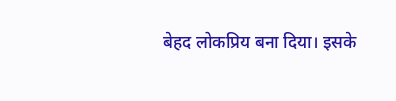बेहद लोकप्रिय बना दिया। इसके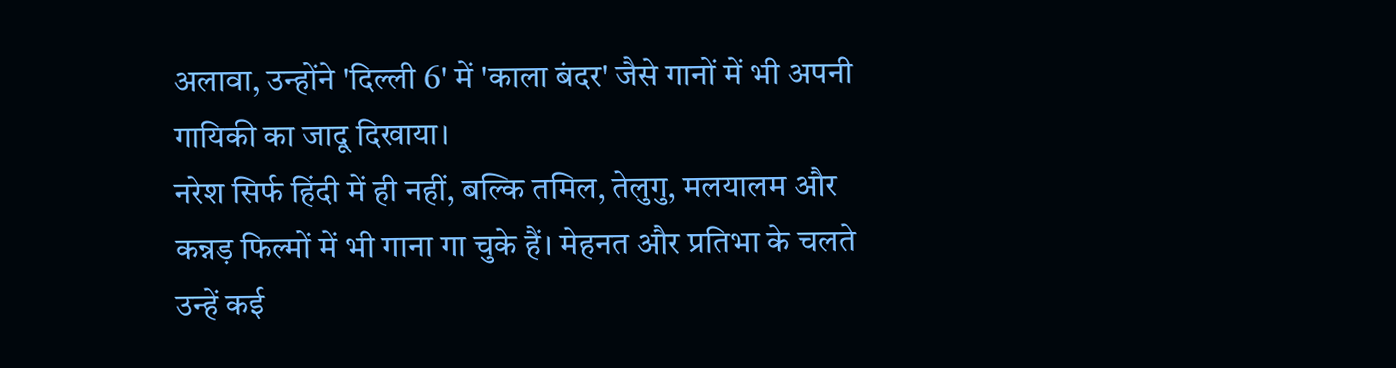अलावा, उन्होंने 'दिल्ली 6' में 'काला बंदर' जैसे गानों में भी अपनी गायिकी का जादू दिखाया।
नरेश सिर्फ हिंदी में ही नहीं, बल्कि तमिल, तेलुगु, मलयालम और कन्नड़ फिल्मों में भी गाना गा चुके हैं। मेहनत और प्रतिभा के चलते उन्हें कई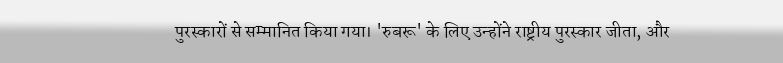पुरस्कारों से सम्मानित किया गया। 'रुबरू' के लिए उन्होंने राष्ट्रीय पुरस्कार जीता, और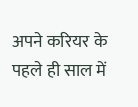अपने करियर के पहले ही साल में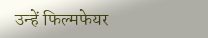उन्हें फिल्मफेयर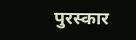पुरस्कार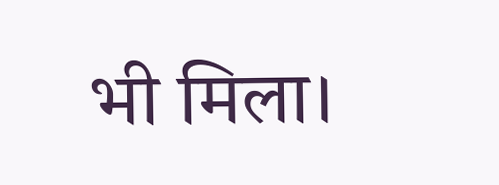भी मिला।